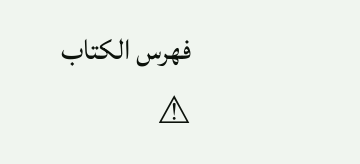فهرس الكتاب
⚠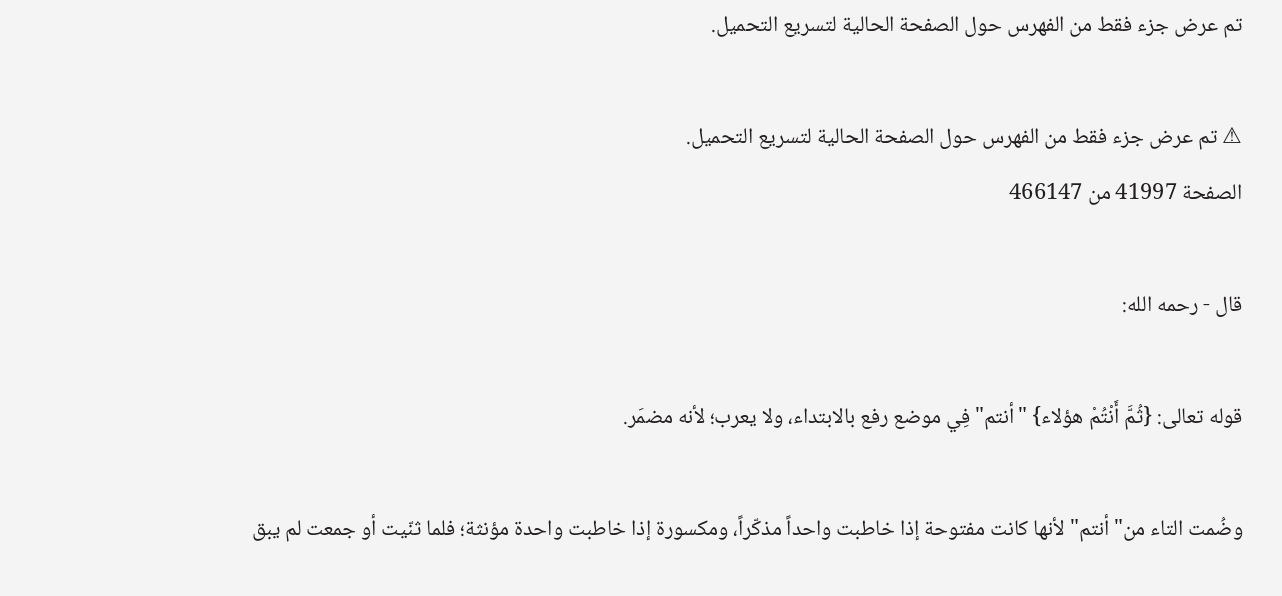تم عرض جزء فقط من الفهرس حول الصفحة الحالية لتسريع التحميل.

⚠ تم عرض جزء فقط من الفهرس حول الصفحة الحالية لتسريع التحميل.
الصفحة 41997 من 466147

قال - رحمه الله:

قوله تعالى: {ثُمَّ أَنْتُمْ هؤلاء} "أنتم"فِي موضع رفع بالابتداء، ولا يعرب؛ لأنه مضمَر.

وضُمت التاء من"أنتم"لأنها كانت مفتوحة إذا خاطبت واحداً مذكّراً، ومكسورة إذا خاطبت واحدة مؤنثة؛ فلما ثنّيت أو جمعت لم يبق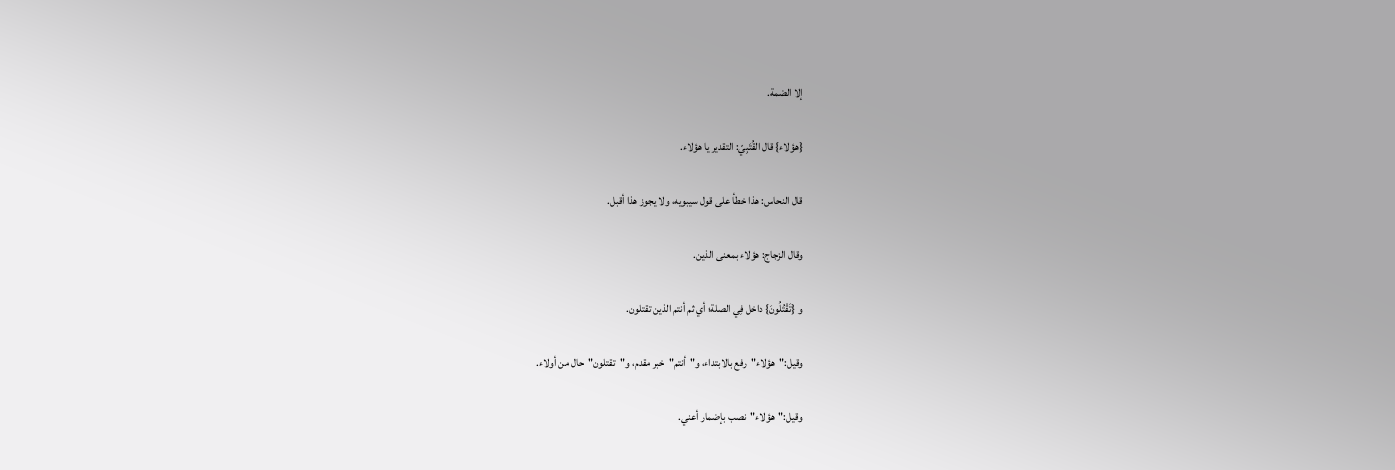إلا الضمة.

{هؤلاء} قال القُتَبِيّ: التقدير يا هؤلاء.

قال النحاس: هذا خطأ على قول سيبويه، ولا يجوز هذا أقبل.

وقال الزجاج: هؤلاء بمعنى الذين.

و {تَقْتُلُونَ} داخل فِي الصلة؛ أي ثم أنتم الذين تقتلون.

وقيل:"هؤلاء"رفع بالابتداء، و"أنتم"خبر مقدم، و"تقتلون"حال من أولاء.

وقيل:"هؤلاء"نصب بإضمار أعني.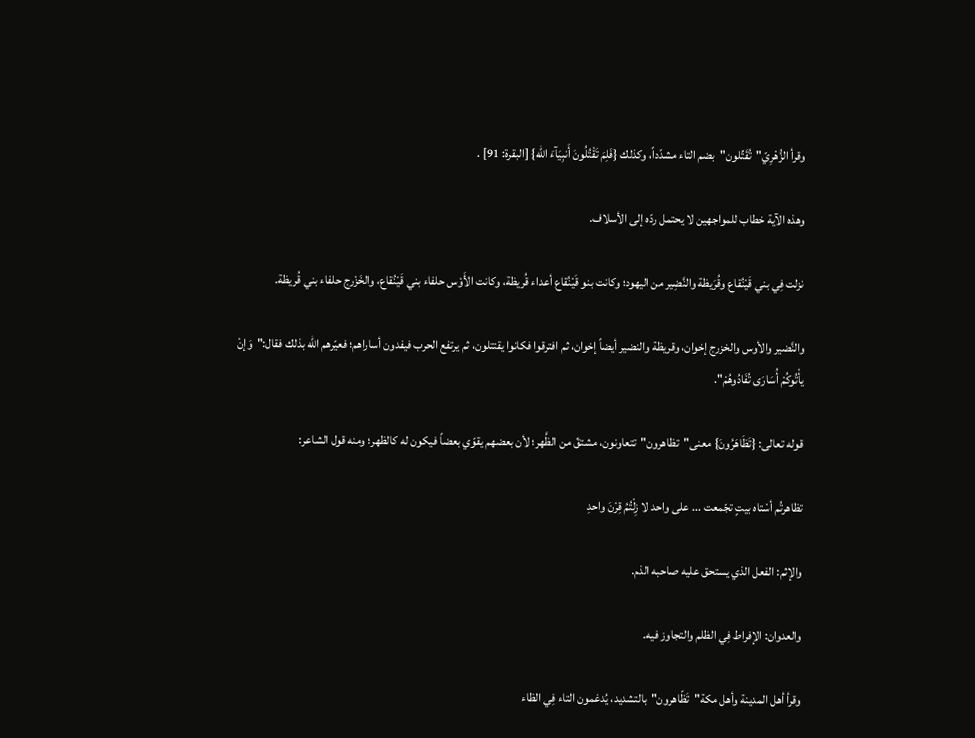وقرأ الزُّهْرِيّ"تُقَتِّلون"بضم التاء مشدّداً، وكذلك {فَلِمَ تَقْتُلُونَ أَنبِيَآءَ الله} [البقرة: 91] .

وهذه الآية خطاب للمواجهين لا يحتمل ردّه إلى الأسلاف.

نزلت فِي بني قَيْنُقاع وقُرَيظة والنَّضِير من اليهود؛ وكانت بنو قَيْنُقاع أعداء قُريظة، وكانت الأَوْس حلفاء بني قَيْنُقاع، والخَزْرج حلفاء بني قُريظة.

والنَّضير والأوس والخزرج إخوان، وقريظة والنضير أيضاً إخوان، ثم افترقوا فكانوا يقتتلون، ثم يرتفع الحرب فيفدون أساراهم؛ فعيّرهم الله بذلك فقال:"وَإنْ يأْتُوكُمْ أُسَارَى تُفَادُوهُمْ".

قوله تعالى: {تَظَاهَرُونَ} معنى"تظاهرون"تتعاونون، مشتقّ من الظَّهر؛ لأن بعضهم يقوّي بعضاً فيكون له كالظهر؛ ومنه قول الشاعر:

تظاهرتُم أسْتاه بيتٍ تجّمعت ... على واحد لا زِلْتُمُ قِرْنَ واحدِ

والإثم: الفعل الذي يستحق عليه صاحبه الذم.

والعدوان: الإفراط فِي الظلم والتجاوز فيه.

وقرأ أهل المدينة وأهل مكة"تَظّاهرون"بالتشديد، يُدغمون التاء فِي الظاء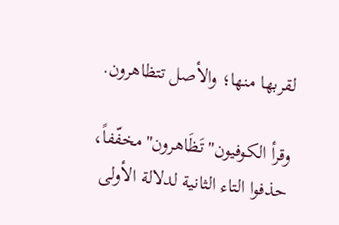لقربها منها؛ والأصل تتظاهرون.

وقرأ الكوفيون"تَظَاهرون"مخفّفاً، حذفوا التاء الثانية لدلالة الأولى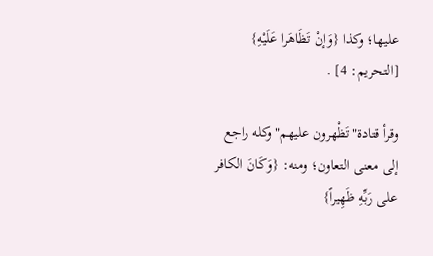عليها؛ وكذا {وَإنْ تَظَاهَرا عَلَيْهِ} [التحريم: 4] .

وقرأ قتادة"تَظْهرون عليهم"وكله راجع إلى معنى التعاون؛ ومنه: {وَكَانَ الكافر على رَبِّهِ ظَهِيراً}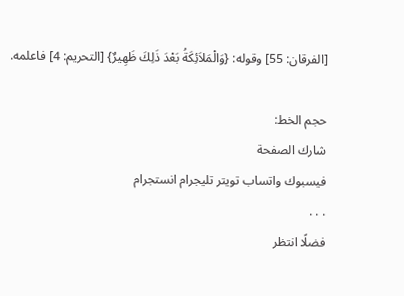[الفرقان: 55] وقوله: {وَالْمَلاَئِكَةُ بَعْدَ ذَلِكَ ظَهِيرٌ} [التحريم: 4] فاعلمه.

حجم الخط:
شارك الصفحة
فيسبوك واتساب تويتر تليجرام انستجرام
. . .
فضلًا انتظر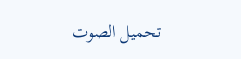تحميل الصوت